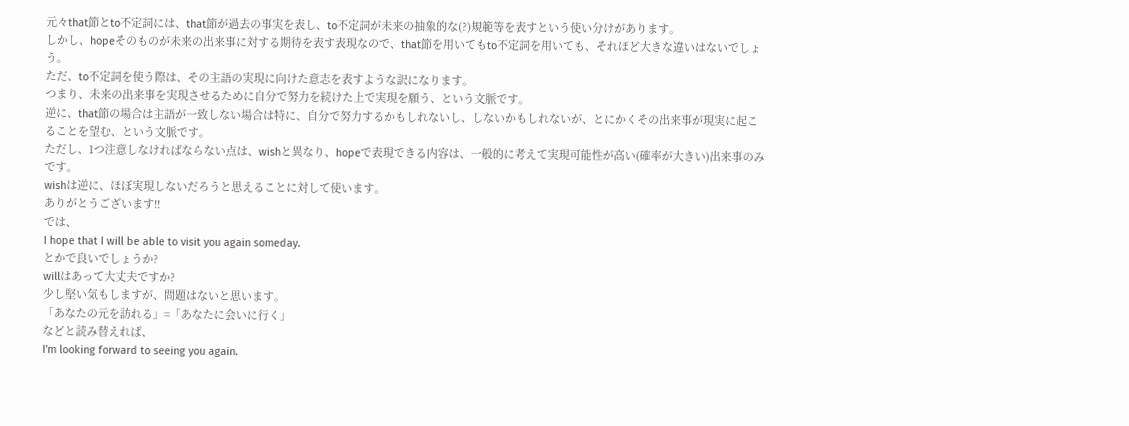元々that節とto不定詞には、that節が過去の事実を表し、to不定詞が未来の抽象的な(?)規範等を表すという使い分けがあります。
しかし、hopeそのものが未来の出来事に対する期待を表す表現なので、that節を用いてもto不定詞を用いても、それほど大きな違いはないでしょう。
ただ、to不定詞を使う際は、その主語の実現に向けた意志を表すような訳になります。
つまり、未来の出来事を実現させるために自分で努力を続けた上で実現を願う、という文脈です。
逆に、that節の場合は主語が一致しない場合は特に、自分で努力するかもしれないし、しないかもしれないが、とにかくその出来事が現実に起こることを望む、という文脈です。
ただし、1つ注意しなければならない点は、wishと異なり、hopeで表現できる内容は、一般的に考えて実現可能性が高い(確率が大きい)出来事のみです。
wishは逆に、ほぼ実現しないだろうと思えることに対して使います。
ありがとうございます!!
では、
I hope that I will be able to visit you again someday.
とかで良いでしょうか?
willはあって大丈夫ですか?
少し堅い気もしますが、問題はないと思います。
「あなたの元を訪れる」=「あなたに会いに行く」
などと読み替えれば、
I'm looking forward to seeing you again.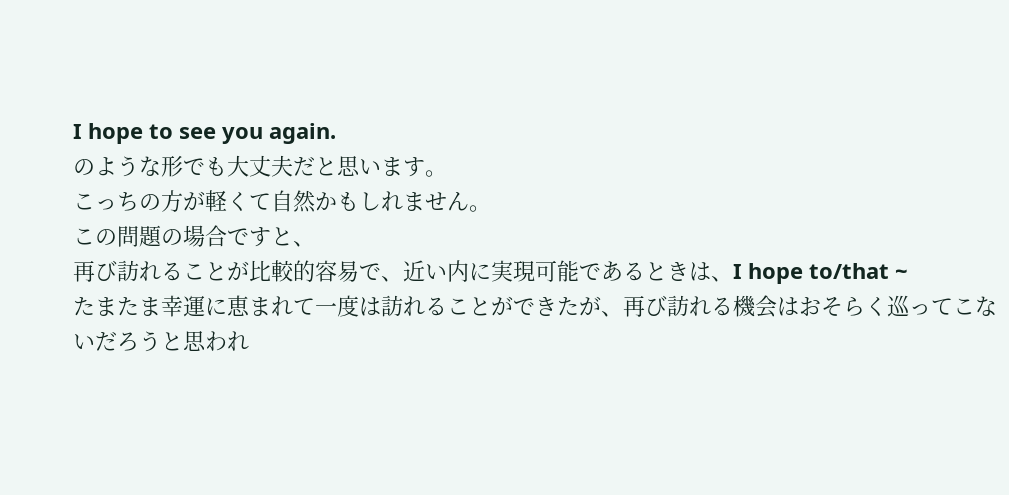I hope to see you again.
のような形でも大丈夫だと思います。
こっちの方が軽くて自然かもしれません。
この問題の場合ですと、
再び訪れることが比較的容易で、近い内に実現可能であるときは、I hope to/that ~
たまたま幸運に恵まれて一度は訪れることができたが、再び訪れる機会はおそらく巡ってこないだろうと思われ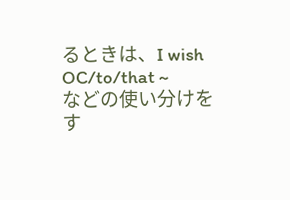るときは、I wish OC/to/that ~
などの使い分けをす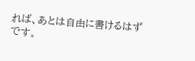れば、あとは自由に書けるはずです。